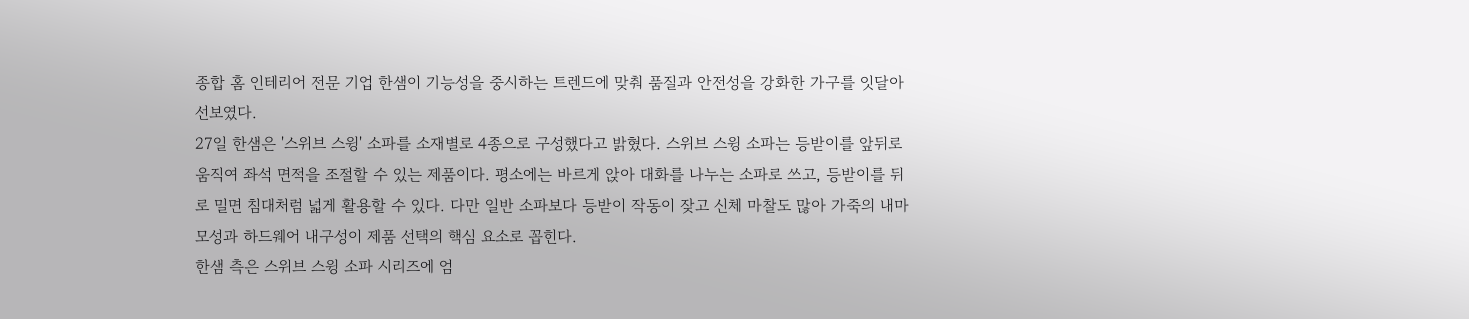종합 홈 인테리어 전문 기업 한샘이 기능성을 중시하는 트렌드에 맞춰 품질과 안전성을 강화한 가구를 잇달아 선보였다.
27일 한샘은 '스위브 스윙' 소파를 소재별로 4종으로 구성했다고 밝혔다. 스위브 스윙 소파는 등받이를 앞뒤로 움직여 좌석 면적을 조절할 수 있는 제품이다. 평소에는 바르게 앉아 대화를 나누는 소파로 쓰고, 등받이를 뒤로 밀면 침대처럼 넓게 활용할 수 있다. 다만 일반 소파보다 등받이 작동이 잦고 신체 마찰도 많아 가죽의 내마모성과 하드웨어 내구성이 제품 선택의 핵심 요소로 꼽힌다.
한샘 측은 스위브 스윙 소파 시리즈에 엄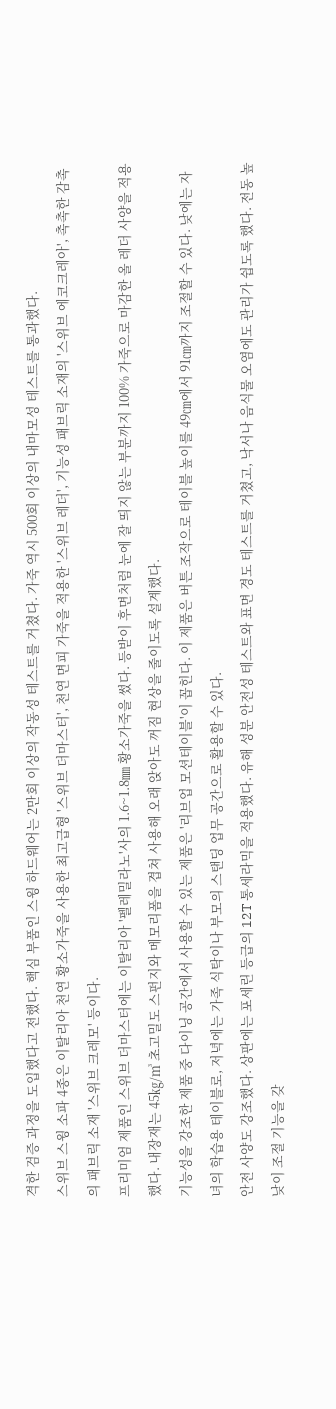격한 검증 과정을 도입했다고 전했다. 핵심 부품인 스윙 하드웨어는 2만회 이상의 작동성 테스트를 거쳤다. 가죽 역시 500회 이상의 내마모성 테스트를 통과했다.
스위브 스윙 소파 4종은 이탈리아 천연 황소가죽을 사용한 최고급형 '스위브 더마스터', 천연 면피 가죽을 적용한 '스위브 레더', 기능성 패브릭 소재의 '스위브 에코크레아', 촉촉한 감촉의 패브릭 소재 '스위브 크레모' 등이다.
프리미엄 제품인 스위브 더마스터에는 이탈리아 '펠레밀라노'사의 1.6~1.8㎜ 황소가죽을 썼다. 등받이 후면처럼 눈에 잘 띄지 않는 부분까지 100% 가죽으로 마감한 올 레더 사양을 적용했다. 내장재는 45㎏/㎥ 초고밀도 스펀지와 메모리폼을 겹쳐 사용해 오래 앉아도 꺼짐 현상을 줄이도록 설계했다.
기능성을 강조한 제품 중 다이닝 공간에서 사용할 수 있는 제품은 '리브업 모션테이블'이 꼽힌다. 이 제품은 버튼 조작으로 테이블 높이를 49㎝에서 91㎝까지 조절할 수 있다. 낮에는 자녀의 학습용 테이블로, 저녁에는 가족 식탁이나 부모의 스탠딩 업무 공간으로 활용할 수 있다.
안전 사양도 강조했다. 상판에는 포세린 등급의 12T 통세라믹을 적용했다. 유해 성분 안전성 테스트와 표면 경도 테스트를 거쳤고, 낙서나 음식물 오염에도 관리가 쉽도록 했다. 전동 높낮이 조절 기능을 갖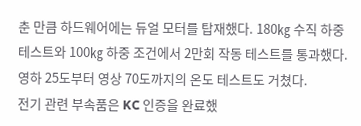춘 만큼 하드웨어에는 듀얼 모터를 탑재했다. 180㎏ 수직 하중 테스트와 100㎏ 하중 조건에서 2만회 작동 테스트를 통과했다. 영하 25도부터 영상 70도까지의 온도 테스트도 거쳤다.
전기 관련 부속품은 KC 인증을 완료했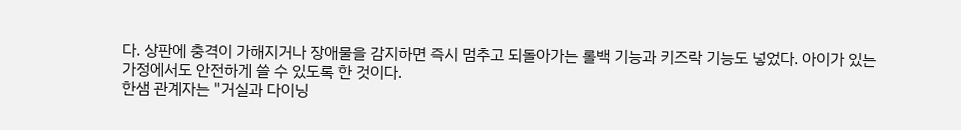다. 상판에 충격이 가해지거나 장애물을 감지하면 즉시 멈추고 되돌아가는 롤백 기능과 키즈락 기능도 넣었다. 아이가 있는 가정에서도 안전하게 쓸 수 있도록 한 것이다.
한샘 관계자는 "거실과 다이닝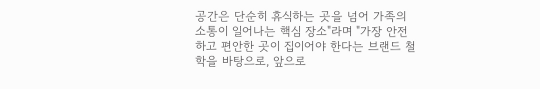공간은 단순히 휴식하는 곳을 넘어 가족의 소통이 일어나는 핵심 장소"라며 "가장 안전하고 편안한 곳이 집이어야 한다는 브랜드 철학을 바탕으로, 앞으로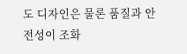도 디자인은 물론 품질과 안전성이 조화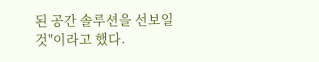된 공간 솔루션을 선보일 것"이라고 했다.